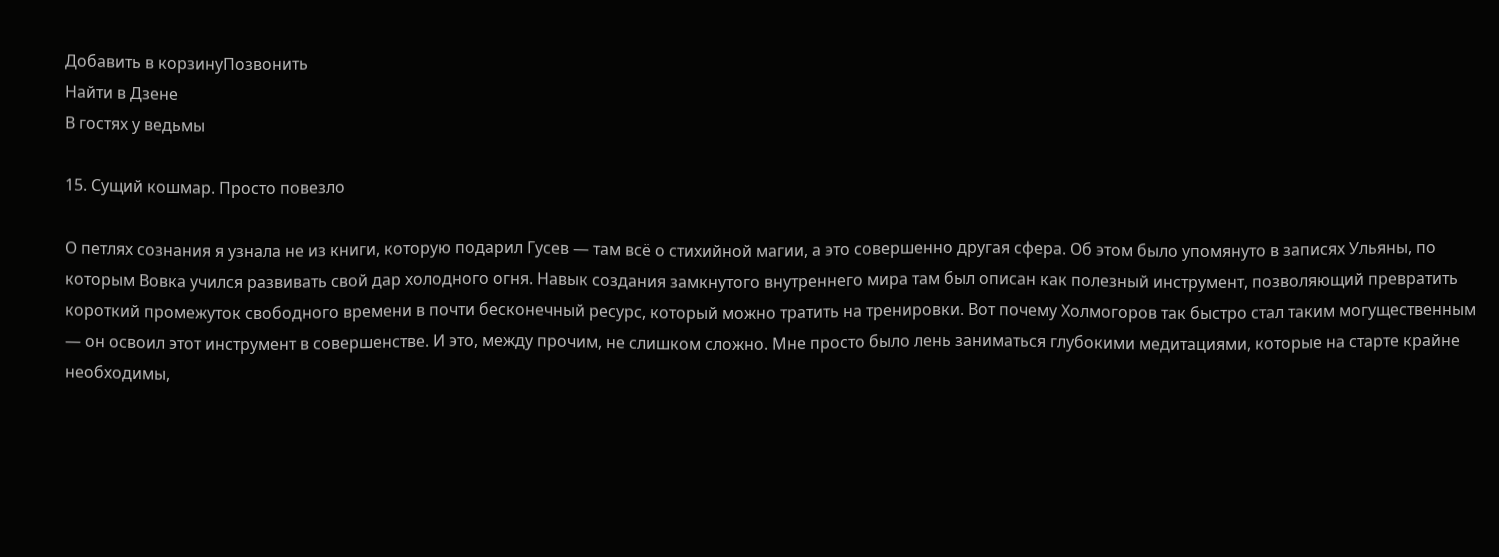Добавить в корзинуПозвонить
Найти в Дзене
В гостях у ведьмы

15. Сущий кошмар. Просто повезло

О петлях сознания я узнала не из книги, которую подарил Гусев ― там всё о стихийной магии, а это совершенно другая сфера. Об этом было упомянуто в записях Ульяны, по которым Вовка учился развивать свой дар холодного огня. Навык создания замкнутого внутреннего мира там был описан как полезный инструмент, позволяющий превратить короткий промежуток свободного времени в почти бесконечный ресурс, который можно тратить на тренировки. Вот почему Холмогоров так быстро стал таким могущественным ― он освоил этот инструмент в совершенстве. И это, между прочим, не слишком сложно. Мне просто было лень заниматься глубокими медитациями, которые на старте крайне необходимы,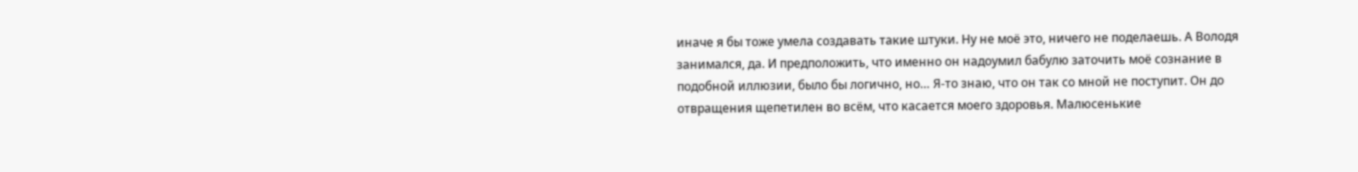иначе я бы тоже умела создавать такие штуки. Ну не моё это, ничего не поделаешь. А Володя занимался, да. И предположить, что именно он надоумил бабулю заточить моё сознание в подобной иллюзии, было бы логично, но… Я-то знаю, что он так со мной не поступит. Он до отвращения щепетилен во всём, что касается моего здоровья. Малюсенькие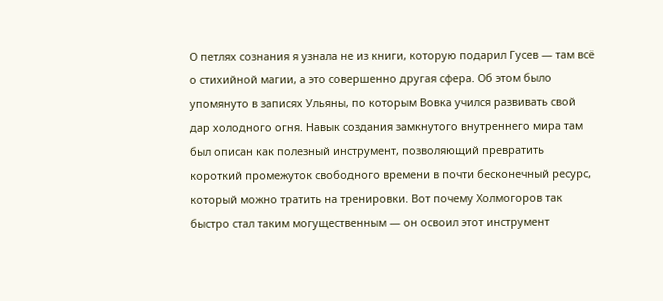О петлях сознания я узнала не из книги, которую подарил Гусев ― там всё о стихийной магии, а это совершенно другая сфера. Об этом было упомянуто в записях Ульяны, по которым Вовка учился развивать свой дар холодного огня. Навык создания замкнутого внутреннего мира там был описан как полезный инструмент, позволяющий превратить короткий промежуток свободного времени в почти бесконечный ресурс, который можно тратить на тренировки. Вот почему Холмогоров так быстро стал таким могущественным ― он освоил этот инструмент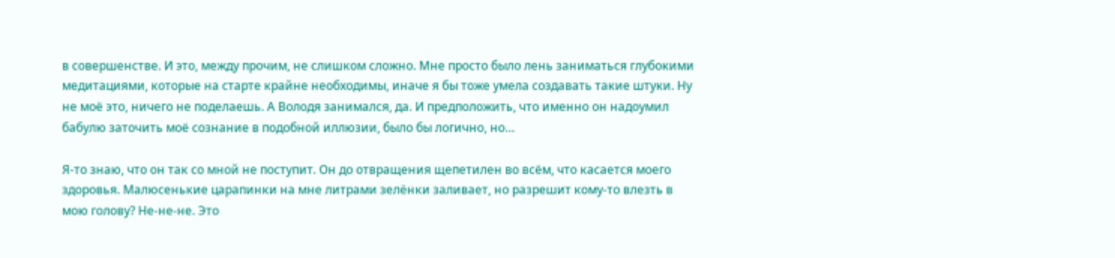в совершенстве. И это, между прочим, не слишком сложно. Мне просто было лень заниматься глубокими медитациями, которые на старте крайне необходимы, иначе я бы тоже умела создавать такие штуки. Ну не моё это, ничего не поделаешь. А Володя занимался, да. И предположить, что именно он надоумил бабулю заточить моё сознание в подобной иллюзии, было бы логично, но…

Я-то знаю, что он так со мной не поступит. Он до отвращения щепетилен во всём, что касается моего здоровья. Малюсенькие царапинки на мне литрами зелёнки заливает, но разрешит кому-то влезть в мою голову? Не-не-не. Это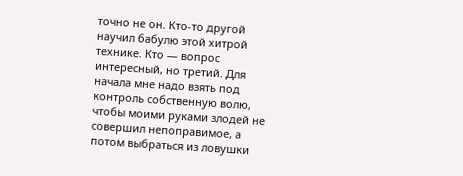точно не он. Кто-то другой научил бабулю этой хитрой технике. Кто ― вопрос интересный, но третий. Для начала мне надо взять под контроль собственную волю, чтобы моими руками злодей не совершил непоправимое, а потом выбраться из ловушки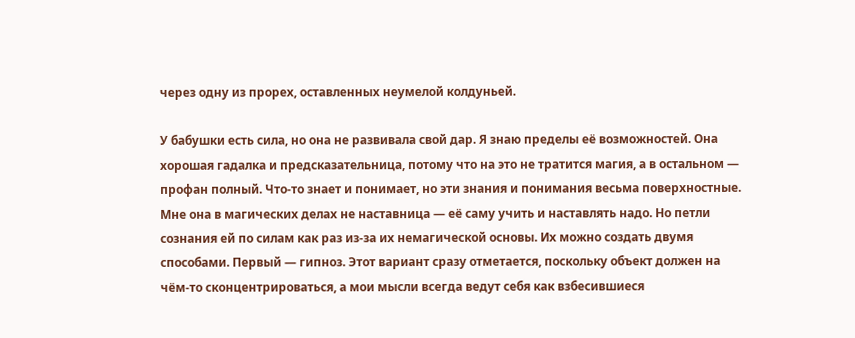через одну из прорех, оставленных неумелой колдуньей.

У бабушки есть сила, но она не развивала свой дар. Я знаю пределы её возможностей. Она хорошая гадалка и предсказательница, потому что на это не тратится магия, а в остальном ― профан полный. Что-то знает и понимает, но эти знания и понимания весьма поверхностные. Мне она в магических делах не наставница ― её саму учить и наставлять надо. Но петли сознания ей по силам как раз из-за их немагической основы. Их можно создать двумя способами. Первый ― гипноз. Этот вариант сразу отметается, поскольку объект должен на чём-то сконцентрироваться, а мои мысли всегда ведут себя как взбесившиеся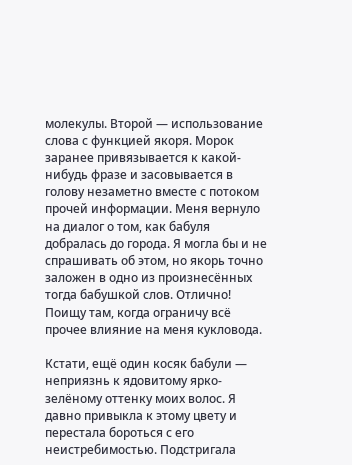молекулы. Второй ― использование слова с функцией якоря. Морок заранее привязывается к какой-нибудь фразе и засовывается в голову незаметно вместе с потоком прочей информации. Меня вернуло на диалог о том, как бабуля добралась до города. Я могла бы и не спрашивать об этом, но якорь точно заложен в одно из произнесённых тогда бабушкой слов. Отлично! Поищу там, когда ограничу всё прочее влияние на меня кукловода.

Кстати, ещё один косяк бабули ― неприязнь к ядовитому ярко-зелёному оттенку моих волос. Я давно привыкла к этому цвету и перестала бороться с его неистребимостью. Подстригала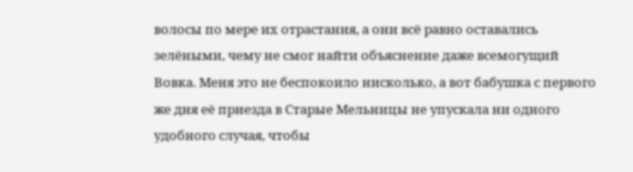волосы по мере их отрастания, а они всё равно оставались зелёными, чему не смог найти объяснение даже всемогущий Вовка. Меня это не беспокоило нисколько, а вот бабушка с первого же дня её приезда в Старые Мельницы не упускала ни одного удобного случая, чтобы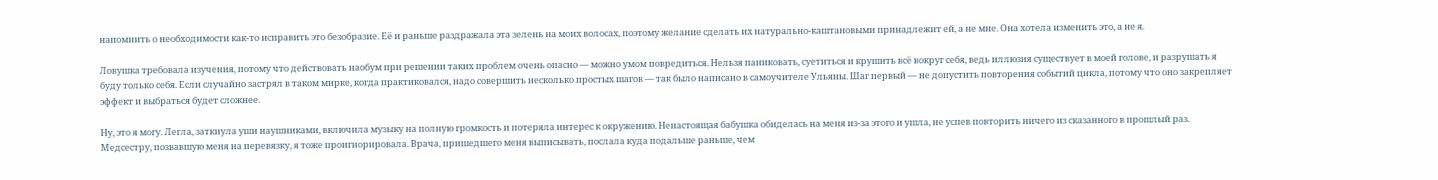напомнить о необходимости как-то исправить это безобразие. Её и раньше раздражала эта зелень на моих волосах, поэтому желание сделать их натурально-каштановыми принадлежит ей, а не мне. Она хотела изменить это, а не я.

Ловушка требовала изучения, потому что действовать наобум при решении таких проблем очень опасно ― можно умом повредиться. Нельзя паниковать, суетиться и крушить всё вокруг себя, ведь иллюзия существует в моей голове, и разрушать я буду только себя. Если случайно застрял в таком мирке, когда практиковался, надо совершить несколько простых шагов ― так было написано в самоучителе Ульяны. Шаг первый ― не допустить повторения событий цикла, потому что оно закрепляет эффект и выбраться будет сложнее.

Ну, это я могу. Легла, заткнула уши наушниками, включила музыку на полную громкость и потеряла интерес к окружению. Ненастоящая бабушка обиделась на меня из-за этого и ушла, не успев повторить ничего из сказанного в прошлый раз. Медсестру, позвавшую меня на перевязку, я тоже проигнорировала. Врача, пришедшего меня выписывать, послала куда подальше раньше, чем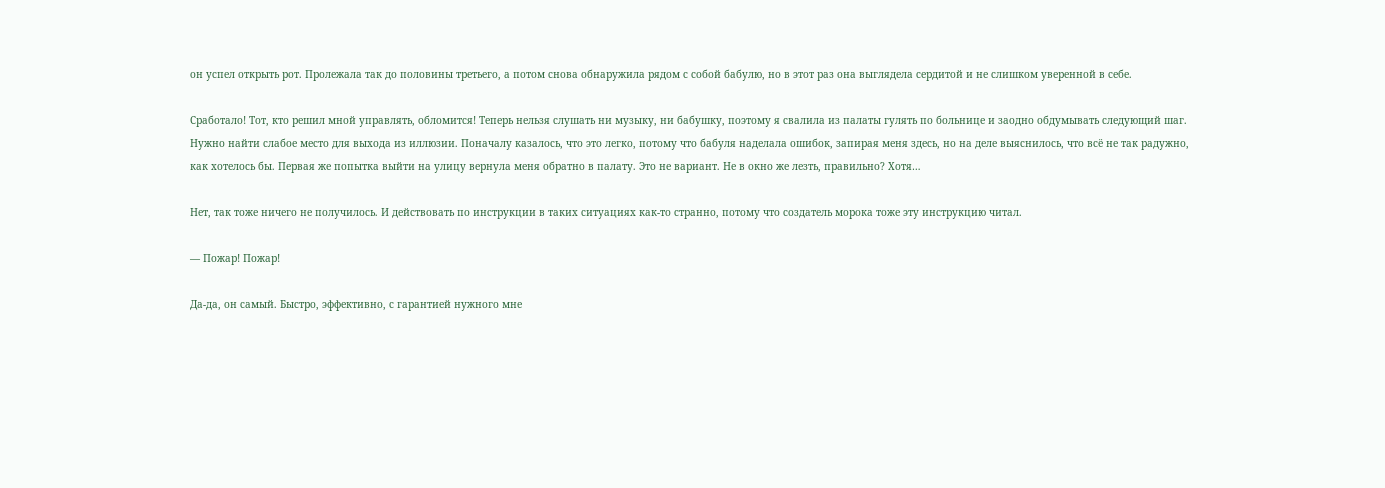он успел открыть рот. Пролежала так до половины третьего, а потом снова обнаружила рядом с собой бабулю, но в этот раз она выглядела сердитой и не слишком уверенной в себе.

Сработало! Тот, кто решил мной управлять, обломится! Теперь нельзя слушать ни музыку, ни бабушку, поэтому я свалила из палаты гулять по больнице и заодно обдумывать следующий шаг. Нужно найти слабое место для выхода из иллюзии. Поначалу казалось, что это легко, потому что бабуля наделала ошибок, запирая меня здесь, но на деле выяснилось, что всё не так радужно, как хотелось бы. Первая же попытка выйти на улицу вернула меня обратно в палату. Это не вариант. Не в окно же лезть, правильно? Хотя…

Нет, так тоже ничего не получилось. И действовать по инструкции в таких ситуациях как-то странно, потому что создатель морока тоже эту инструкцию читал.

― Пожар! Пожар!

Да-да, он самый. Быстро, эффективно, с гарантией нужного мне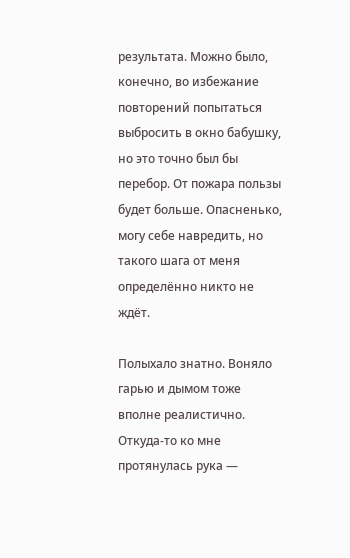результата. Можно было, конечно, во избежание повторений попытаться выбросить в окно бабушку, но это точно был бы перебор. От пожара пользы будет больше. Опасненько, могу себе навредить, но такого шага от меня определённо никто не ждёт.

Полыхало знатно. Воняло гарью и дымом тоже вполне реалистично. Откуда-то ко мне протянулась рука ―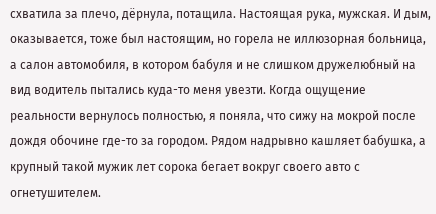схватила за плечо, дёрнула, потащила. Настоящая рука, мужская. И дым, оказывается, тоже был настоящим, но горела не иллюзорная больница, а салон автомобиля, в котором бабуля и не слишком дружелюбный на вид водитель пытались куда-то меня увезти. Когда ощущение реальности вернулось полностью, я поняла, что сижу на мокрой после дождя обочине где-то за городом. Рядом надрывно кашляет бабушка, а крупный такой мужик лет сорока бегает вокруг своего авто с огнетушителем.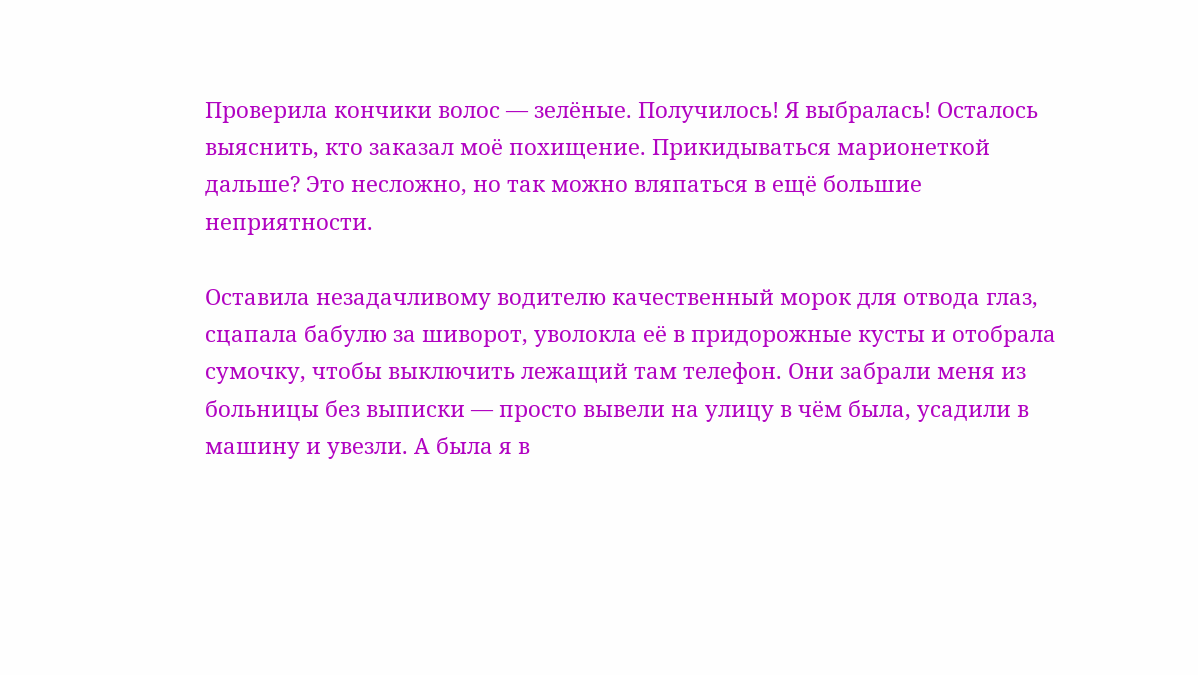Проверила кончики волос ― зелёные. Получилось! Я выбралась! Осталось выяснить, кто заказал моё похищение. Прикидываться марионеткой дальше? Это несложно, но так можно вляпаться в ещё большие неприятности.

Оставила незадачливому водителю качественный морок для отвода глаз, сцапала бабулю за шиворот, уволокла её в придорожные кусты и отобрала сумочку, чтобы выключить лежащий там телефон. Они забрали меня из больницы без выписки ― просто вывели на улицу в чём была, усадили в машину и увезли. А была я в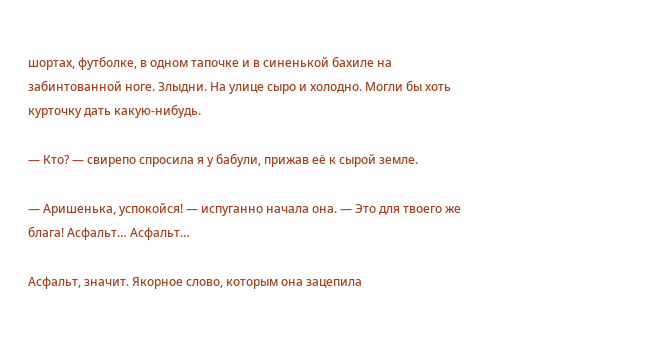шортах, футболке, в одном тапочке и в синенькой бахиле на забинтованной ноге. Злыдни. На улице сыро и холодно. Могли бы хоть курточку дать какую-нибудь.

― Кто? ― свирепо спросила я у бабули, прижав её к сырой земле.

― Аришенька, успокойся! ― испуганно начала она. ― Это для твоего же блага! Асфальт… Асфальт…

Асфальт, значит. Якорное слово, которым она зацепила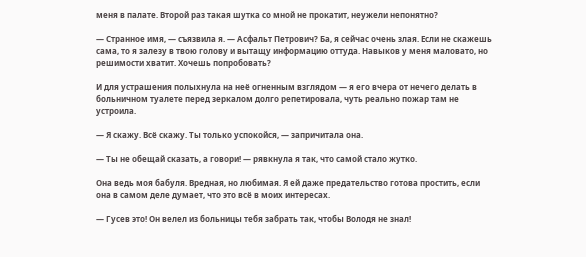меня в палате. Второй раз такая шутка со мной не прокатит, неужели непонятно?

― Странное имя, ― съязвила я. ― Асфальт Петрович? Ба, я сейчас очень злая. Если не скажешь сама, то я залезу в твою голову и вытащу информацию оттуда. Навыков у меня маловато, но решимости хватит. Хочешь попробовать?

И для устрашения полыхнула на неё огненным взглядом ― я его вчера от нечего делать в больничном туалете перед зеркалом долго репетировала, чуть реально пожар там не устроила.

― Я скажу. Всё скажу. Ты только успокойся, ― запричитала она.

― Ты не обещай сказать, а говори! ― рявкнула я так, что самой стало жутко.

Она ведь моя бабуля. Вредная, но любимая. Я ей даже предательство готова простить, если она в самом деле думает, что это всё в моих интересах.

― Гусев это! Он велел из больницы тебя забрать так, чтобы Володя не знал!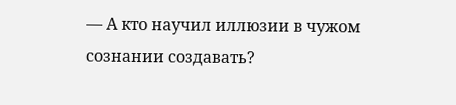― А кто научил иллюзии в чужом сознании создавать?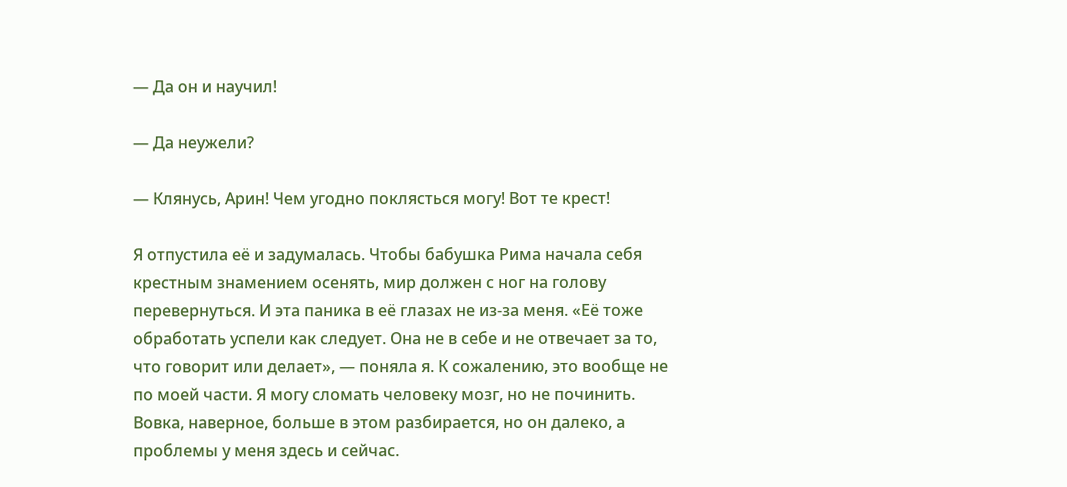― Да он и научил!

― Да неужели?

― Клянусь, Арин! Чем угодно поклясться могу! Вот те крест!

Я отпустила её и задумалась. Чтобы бабушка Рима начала себя крестным знамением осенять, мир должен с ног на голову перевернуться. И эта паника в её глазах не из-за меня. «Её тоже обработать успели как следует. Она не в себе и не отвечает за то, что говорит или делает», ― поняла я. К сожалению, это вообще не по моей части. Я могу сломать человеку мозг, но не починить. Вовка, наверное, больше в этом разбирается, но он далеко, а проблемы у меня здесь и сейчас.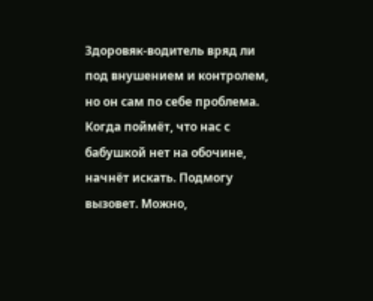Здоровяк-водитель вряд ли под внушением и контролем, но он сам по себе проблема. Когда поймёт, что нас с бабушкой нет на обочине, начнёт искать. Подмогу вызовет. Можно,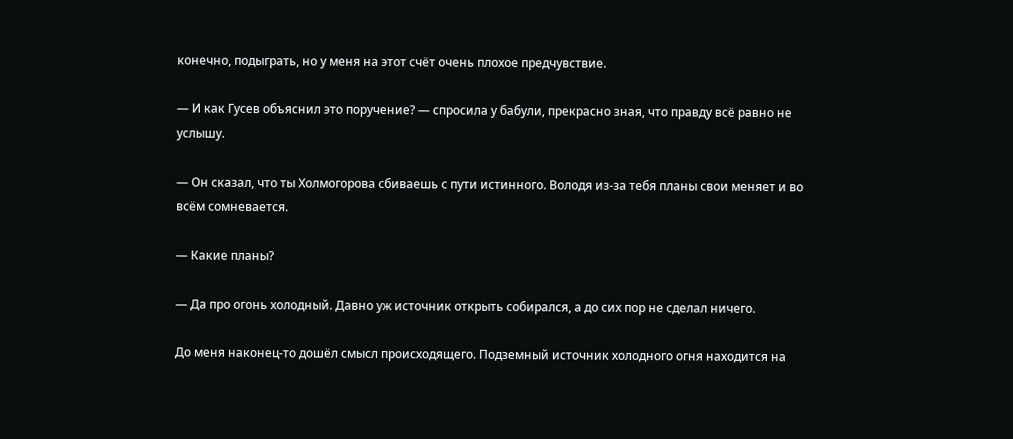конечно, подыграть, но у меня на этот счёт очень плохое предчувствие.

― И как Гусев объяснил это поручение? ― спросила у бабули, прекрасно зная, что правду всё равно не услышу.

― Он сказал, что ты Холмогорова сбиваешь с пути истинного. Володя из-за тебя планы свои меняет и во всём сомневается.

― Какие планы?

― Да про огонь холодный. Давно уж источник открыть собирался, а до сих пор не сделал ничего.

До меня наконец-то дошёл смысл происходящего. Подземный источник холодного огня находится на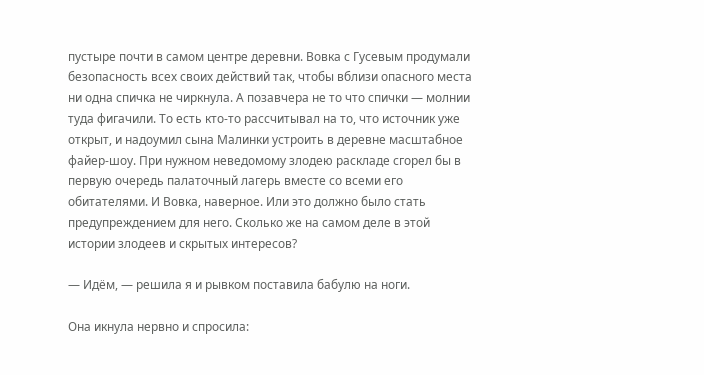пустыре почти в самом центре деревни. Вовка с Гусевым продумали безопасность всех своих действий так, чтобы вблизи опасного места ни одна спичка не чиркнула. А позавчера не то что спички ― молнии туда фигачили. То есть кто-то рассчитывал на то, что источник уже открыт, и надоумил сына Малинки устроить в деревне масштабное файер-шоу. При нужном неведомому злодею раскладе сгорел бы в первую очередь палаточный лагерь вместе со всеми его обитателями. И Вовка, наверное. Или это должно было стать предупреждением для него. Сколько же на самом деле в этой истории злодеев и скрытых интересов?

― Идём, ― решила я и рывком поставила бабулю на ноги.

Она икнула нервно и спросила: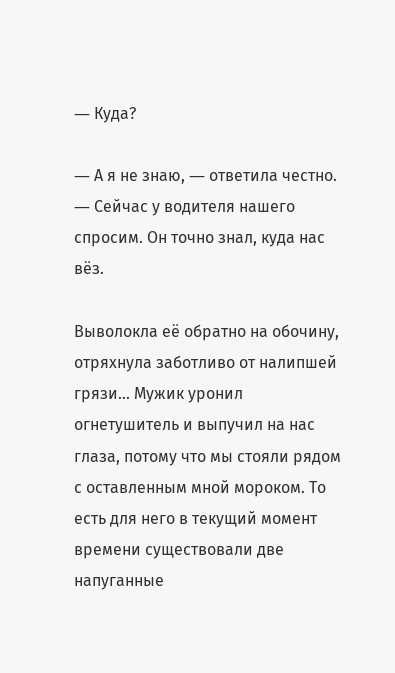― Куда?

― А я не знаю, ― ответила честно. ― Сейчас у водителя нашего спросим. Он точно знал, куда нас вёз.

Выволокла её обратно на обочину, отряхнула заботливо от налипшей грязи… Мужик уронил огнетушитель и выпучил на нас глаза, потому что мы стояли рядом с оставленным мной мороком. То есть для него в текущий момент времени существовали две напуганные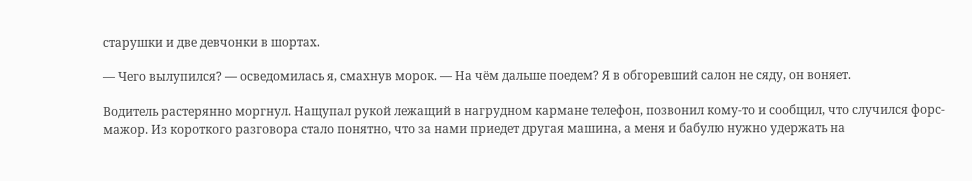старушки и две девчонки в шортах.

― Чего вылупился? ― осведомилась я, смахнув морок. ― На чём дальше поедем? Я в обгоревший салон не сяду, он воняет.

Водитель растерянно моргнул. Нащупал рукой лежащий в нагрудном кармане телефон, позвонил кому-то и сообщил, что случился форс-мажор. Из короткого разговора стало понятно, что за нами приедет другая машина, а меня и бабулю нужно удержать на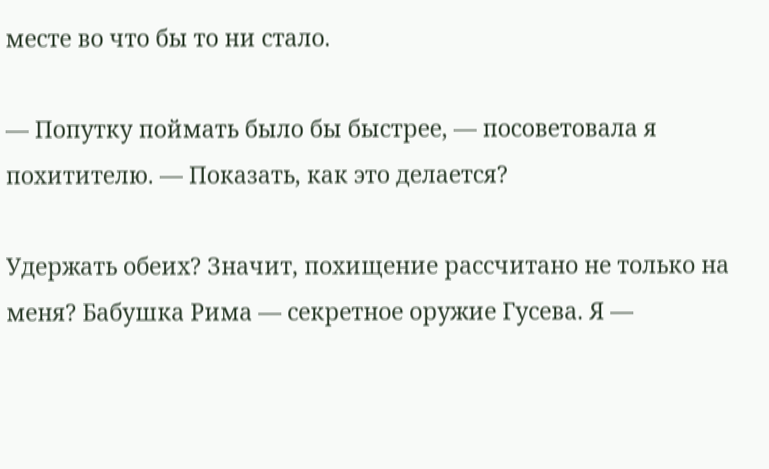месте во что бы то ни стало.

― Попутку поймать было бы быстрее, ― посоветовала я похитителю. ― Показать, как это делается?

Удержать обеих? Значит, похищение рассчитано не только на меня? Бабушка Рима ― секретное оружие Гусева. Я ―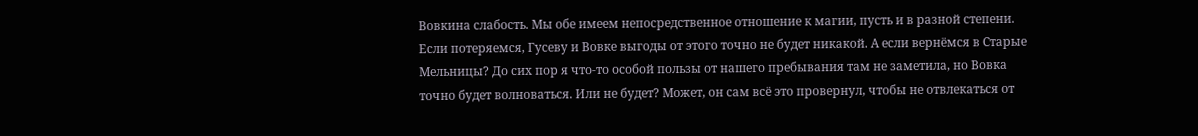Вовкина слабость. Мы обе имеем непосредственное отношение к магии, пусть и в разной степени. Если потеряемся, Гусеву и Вовке выгоды от этого точно не будет никакой. А если вернёмся в Старые Мельницы? До сих пор я что-то особой пользы от нашего пребывания там не заметила, но Вовка точно будет волноваться. Или не будет? Может, он сам всё это провернул, чтобы не отвлекаться от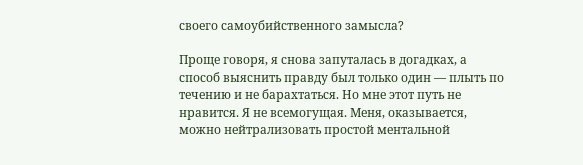своего самоубийственного замысла?

Проще говоря, я снова запуталась в догадках, а способ выяснить правду был только один ― плыть по течению и не барахтаться. Но мне этот путь не нравится. Я не всемогущая. Меня, оказывается, можно нейтрализовать простой ментальной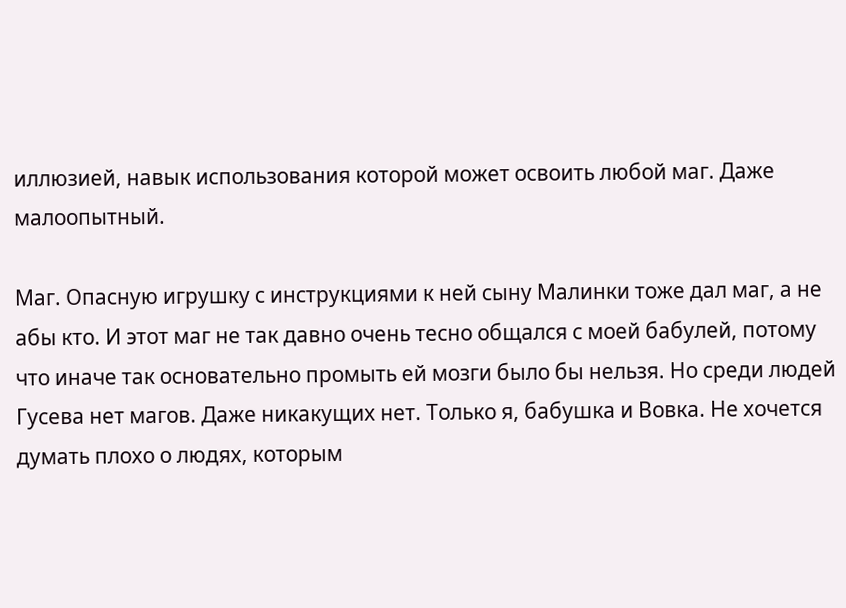иллюзией, навык использования которой может освоить любой маг. Даже малоопытный.

Маг. Опасную игрушку с инструкциями к ней сыну Малинки тоже дал маг, а не абы кто. И этот маг не так давно очень тесно общался с моей бабулей, потому что иначе так основательно промыть ей мозги было бы нельзя. Но среди людей Гусева нет магов. Даже никакущих нет. Только я, бабушка и Вовка. Не хочется думать плохо о людях, которым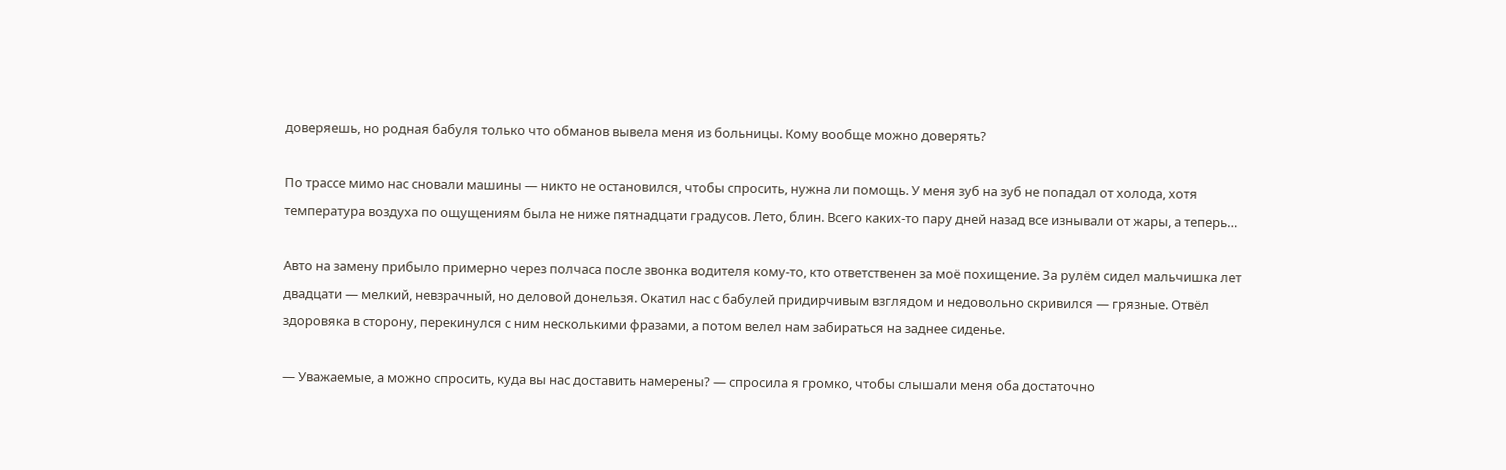доверяешь, но родная бабуля только что обманов вывела меня из больницы. Кому вообще можно доверять?

По трассе мимо нас сновали машины ― никто не остановился, чтобы спросить, нужна ли помощь. У меня зуб на зуб не попадал от холода, хотя температура воздуха по ощущениям была не ниже пятнадцати градусов. Лето, блин. Всего каких-то пару дней назад все изнывали от жары, а теперь…

Авто на замену прибыло примерно через полчаса после звонка водителя кому-то, кто ответственен за моё похищение. За рулём сидел мальчишка лет двадцати ― мелкий, невзрачный, но деловой донельзя. Окатил нас с бабулей придирчивым взглядом и недовольно скривился ― грязные. Отвёл здоровяка в сторону, перекинулся с ним несколькими фразами, а потом велел нам забираться на заднее сиденье.

― Уважаемые, а можно спросить, куда вы нас доставить намерены? ― спросила я громко, чтобы слышали меня оба достаточно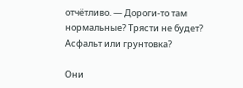отчётливо. ― Дороги-то там нормальные? Трясти не будет? Асфальт или грунтовка?

Они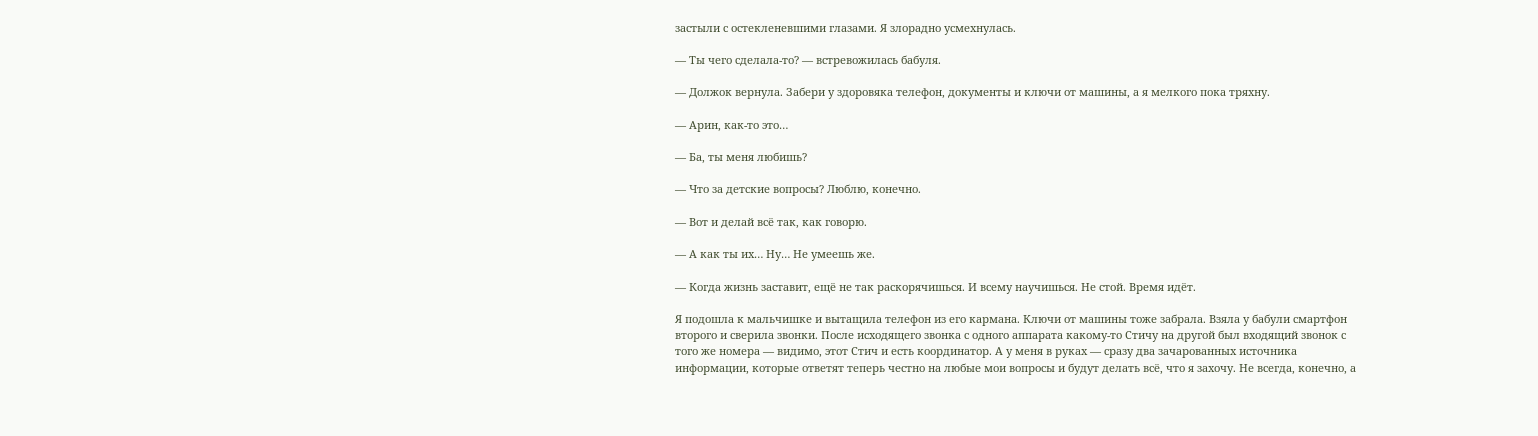застыли с остекленевшими глазами. Я злорадно усмехнулась.

― Ты чего сделала-то? ― встревожилась бабуля.

― Должок вернула. Забери у здоровяка телефон, документы и ключи от машины, а я мелкого пока тряхну.

― Арин, как-то это…

― Ба, ты меня любишь?

― Что за детские вопросы? Люблю, конечно.

― Вот и делай всё так, как говорю.

― А как ты их… Ну… Не умеешь же.

― Когда жизнь заставит, ещё не так раскорячишься. И всему научишься. Не стой. Время идёт.

Я подошла к мальчишке и вытащила телефон из его кармана. Ключи от машины тоже забрала. Взяла у бабули смартфон второго и сверила звонки. После исходящего звонка с одного аппарата какому-то Стичу на другой был входящий звонок с того же номера ― видимо, этот Стич и есть координатор. А у меня в руках ― сразу два зачарованных источника информации, которые ответят теперь честно на любые мои вопросы и будут делать всё, что я захочу. Не всегда, конечно, а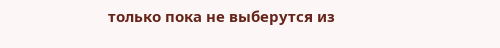только пока не выберутся из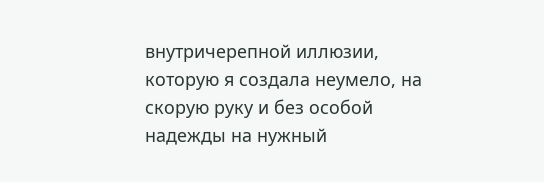внутричерепной иллюзии, которую я создала неумело, на скорую руку и без особой надежды на нужный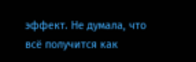эффект. Не думала, что всё получится как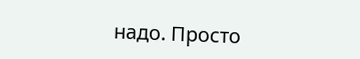надо. Просто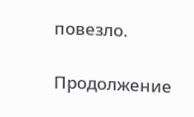повезло.

Продолжение